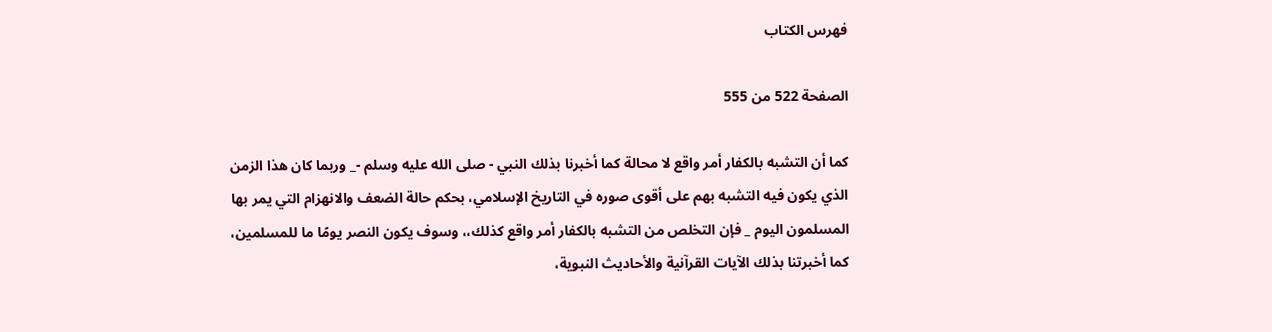فهرس الكتاب

الصفحة 522 من 555

كما أن التشبه بالكفار أمر واقع لا محالة كما أخبرنا بذلك النبي - صلى الله عليه وسلم -_ وربما كان هذا الزمن الذي يكون فيه التشبه بهم على أقوى صوره في التاريخ الإسلامي، بحكم حالة الضعف والانهزام التي يمر بها المسلمون اليوم _ فإن التخلص من التشبه بالكفار أمر واقع كذلك،، وسوف يكون النصر يومًا ما للمسلمين، كما أخبرتنا بذلك الآيات القرآنية والأحاديث النبوية،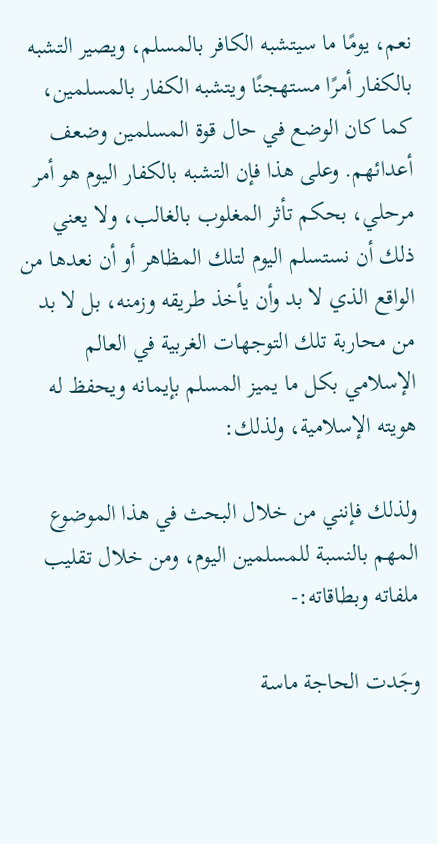نعم، يومًا ما سيتشبه الكافر بالمسلم، ويصير التشبه بالكفار أمرًا مستهجنًا ويتشبه الكفار بالمسلمين، كما كان الوضع في حال قوة المسلمين وضعف أعدائهم. وعلى هذا فإن التشبه بالكفار اليوم هو أمر مرحلي، بحكم تأثر المغلوب بالغالب، ولا يعني ذلك أن نستسلم اليوم لتلك المظاهر أو أن نعدها من الواقع الذي لا بد وأن يأخذ طريقه وزمنه، بل لا بد من محاربة تلك التوجهات الغربية في العالم الإسلامي بكل ما يميز المسلم بإيمانه ويحفظ له هويته الإسلامية، ولذلك:

ولذلك فإنني من خلال البحث في هذا الموضوع المهم بالنسبة للمسلمين اليوم، ومن خلال تقليب ملفاته وبطاقاته:-

وجَدت الحاجة ماسة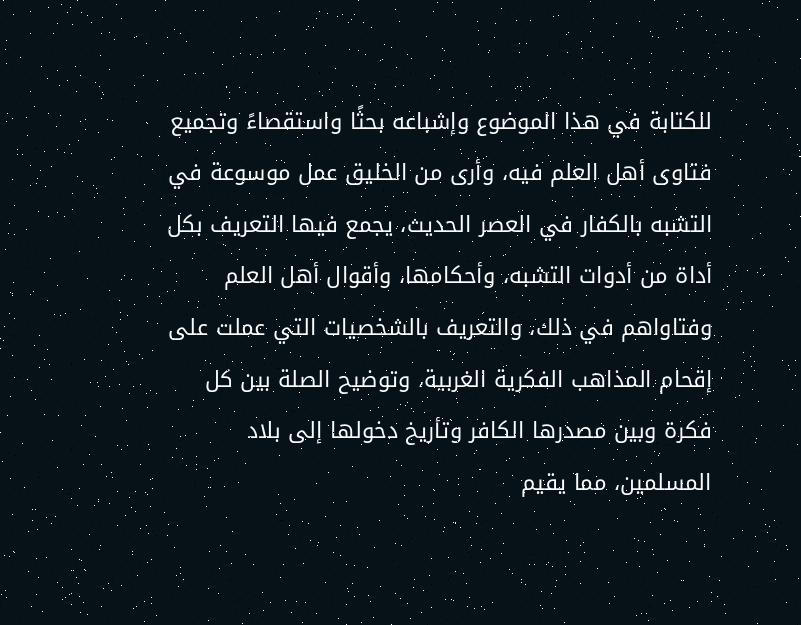للكتابة في هذا الموضوع وإشباعه بحثًا واستقصاءً وتجميع فتاوى أهل العلم فيه، وأرى من الخليق عمل موسوعة في التشبه بالكفار في العصر الحديث، يجمع فيها التعريف بكل أداة من أدوات التشبه، وأحكامها، وأقوال أهل العلم وفتاواهم في ذلك، والتعريف بالشخصيات التي عملت على إقحام المذاهب الفكرية الغربية، وتوضيح الصلة بين كل فكرة وبين مصدرها الكافر وتأريخ دخولها إلى بلاد المسلمين، مما يقيم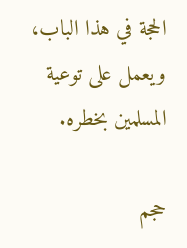الحجة في هذا الباب، ويعمل على توعية المسلمين بخطره.

حجم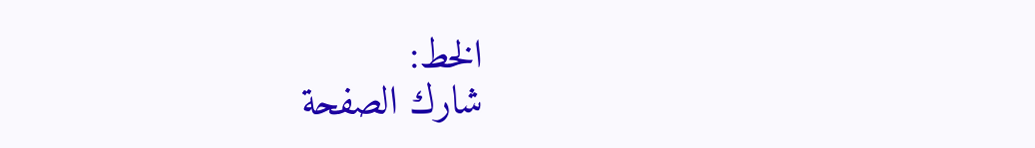الخط:
شارك الصفحة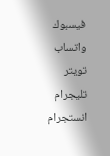فيسبوك واتساب تويتر تليجرام انستجرام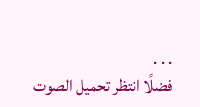. . .
فضلًا انتظر تحميل الصوت